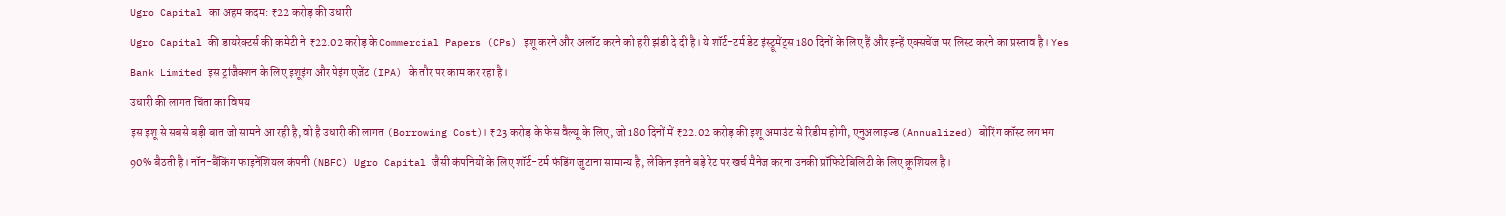Ugro Capital का अहम कदम: ₹22 करोड़ की उधारी
Ugro Capital की डायरेक्टर्स की कमेटी ने ₹22.02 करोड़ के Commercial Papers (CPs) इशू करने और अलॉट करने को हरी झंडी दे दी है। ये शॉर्ट-टर्म डेट इंस्ट्रूमेंट्स 180 दिनों के लिए हैं और इन्हें एक्सचेंज पर लिस्ट करने का प्रस्ताव है। Yes Bank Limited इस ट्रांजैक्शन के लिए इशूइंग और पेइंग एजेंट (IPA) के तौर पर काम कर रहा है।
उधारी की लागत चिंता का विषय
इस इशू से सबसे बड़ी बात जो सामने आ रही है, वो है उधारी की लागत (Borrowing Cost)। ₹23 करोड़ के फेस वैल्यू के लिए, जो 180 दिनों में ₹22.02 करोड़ की इशू अमाउंट से रिडीम होगी, एनुअलाइज्ड (Annualized) बोरिंग कॉस्ट लगभग 90% बैठती है। नॉन-बैंकिंग फाइनेंशियल कंपनी (NBFC) Ugro Capital जैसी कंपनियों के लिए शॉर्ट-टर्म फंडिंग जुटाना सामान्य है, लेकिन इतने बड़े रेट पर खर्च मैनेज करना उनकी प्रॉफिटेबिलिटी के लिए क्रूशियल है।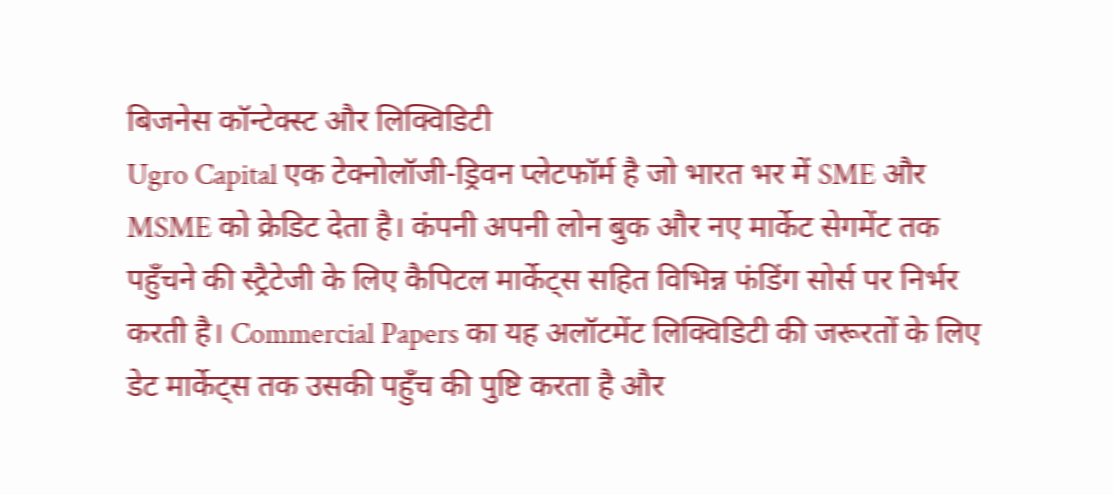बिजनेस कॉन्टेक्स्ट और लिक्विडिटी
Ugro Capital एक टेक्नोलॉजी-ड्रिवन प्लेटफॉर्म है जो भारत भर में SME और MSME को क्रेडिट देता है। कंपनी अपनी लोन बुक और नए मार्केट सेगमेंट तक पहुँचने की स्ट्रैटेजी के लिए कैपिटल मार्केट्स सहित विभिन्न फंडिंग सोर्स पर निर्भर करती है। Commercial Papers का यह अलॉटमेंट लिक्विडिटी की जरूरतों के लिए डेट मार्केट्स तक उसकी पहुँच की पुष्टि करता है और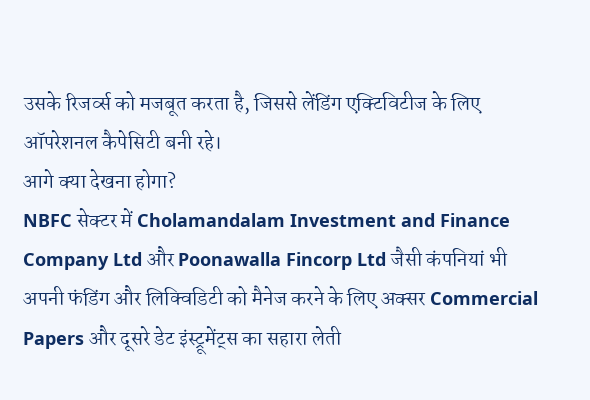उसके रिजर्व्स को मजबूत करता है, जिससे लेंडिंग एक्टिविटीज के लिए ऑपरेशनल कैपेसिटी बनी रहे।
आगे क्या देखना होगा?
NBFC सेक्टर में Cholamandalam Investment and Finance Company Ltd और Poonawalla Fincorp Ltd जैसी कंपनियां भी अपनी फंडिंग और लिक्विडिटी को मैनेज करने के लिए अक्सर Commercial Papers और दूसरे डेट इंस्ट्रूमेंट्स का सहारा लेती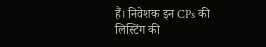हैं। निवेशक इन CPs की लिस्टिंग की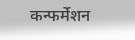कन्फर्मेशन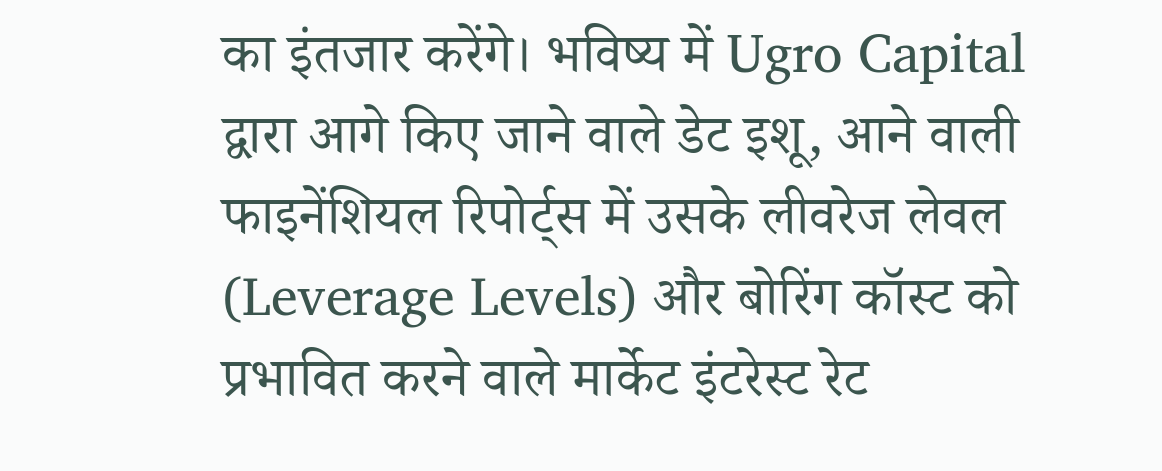का इंतजार करेंगे। भविष्य में Ugro Capital द्वारा आगे किए जाने वाले डेट इशू, आने वाली फाइनेंशियल रिपोर्ट्स में उसके लीवरेज लेवल (Leverage Levels) और बोरिंग कॉस्ट को प्रभावित करने वाले मार्केट इंटरेस्ट रेट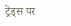ट्रेंड्स पर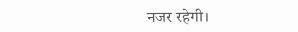नजर रहेगी।